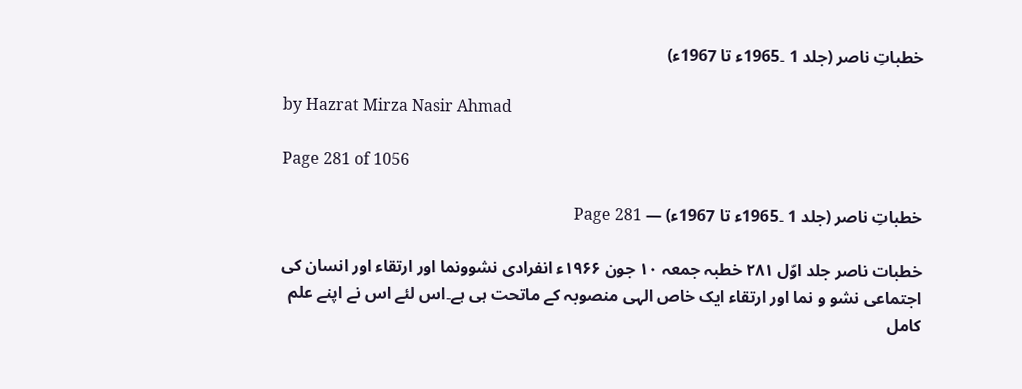خطباتِ ناصر (جلد 1 ۔1965ء تا 1967ء)

by Hazrat Mirza Nasir Ahmad

Page 281 of 1056

خطباتِ ناصر (جلد 1 ۔1965ء تا 1967ء) — Page 281

خطبات ناصر جلد اوّل ۲۸۱ خطبہ جمعہ ۱۰ جون ۱۹۶۶ء انفرادی نشوونما اور ارتقاء اور انسان کی اجتماعی نشو و نما اور ارتقاء ایک خاص الہی منصوبہ کے ماتحت ہی ہے۔اس لئے اس نے اپنے علم کامل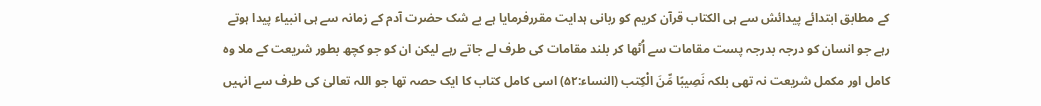کے مطابق ابتدائے پیدائش سے ہی الکتاب قرآن کریم کو ربانی ہدایت مقررفرمایا ہے بے شک حضرت آدم کے زمانہ سے ہی انبیاء پیدا ہوتے رہے جو انسان کو درجہ بدرجہ پست مقامات سے اُٹھا کر بلند مقامات کی طرف لے جاتے رہے لیکن ان کو جو کچھ بطور شریعت کے ملا وہ کامل اور مکمل شریعت نہ تھی بلکہ نَصِيبًا مِّنَ الْكِتب (النساء:۵۲) اسی کامل کتاب کا ایک حصہ تھا جو اللہ تعالیٰ کی طرف سے انہیں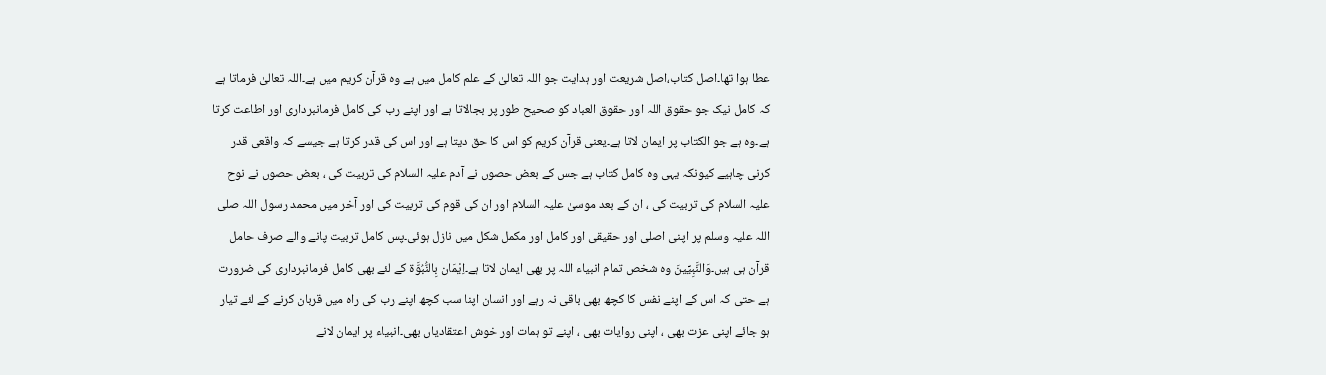عطا ہوا تھا۔اصل کتاب،اصل شریعت اور ہدایت جو اللہ تعالیٰ کے علم کامل میں ہے وہ قرآن کریم میں ہے۔اللہ تعالیٰ فرماتا ہے کہ کامل نیک جو حقوق اللہ اور حقوق العباد کو صحیح طور پر بجالاتا ہے اور اپنے رب کی کامل فرمانبرداری اور اطاعت کرتا ہے۔وہ ہے جو الکتاب پر ایمان لاتا ہے۔یعنی قرآن کریم کو اس کا حق دیتا ہے اور اس کی قدر کرتا ہے جیسے کہ واقعی قدر کرنی چاہیے کیونکہ یہی وہ کامل کتاب ہے جس کے بعض حصوں نے آدم علیہ السلام کی تربیت کی ، بعض حصوں نے نوح علیہ السلام کی تربیت کی ، ان کے بعد موسیٰ علیہ السلام اور ان کی قوم کی تربیت کی اور آخر میں محمد رسول اللہ صلی اللہ علیہ وسلم پر اپنی اصلی اور حقیقی اور کامل اور مکمل شکل میں نازل ہوئی۔پس کامل تربیت پانے والے صرف حامل قرآن ہی ہیں۔وَالنَّبِيِّينَ وہ شخص تمام انبیاء اللہ پر بھی ایمان لاتا ہے۔اِيْمَان بِالنُّبُوَّة کے لئے بھی کامل فرمانبرداری کی ضرورت ہے حتی کہ اس کے اپنے نفس کا کچھ بھی باقی نہ رہے اور انسان اپنا سب کچھ اپنے رب کی راہ میں قربان کرنے کے لئے تیار ہو جائے اپنی عزت بھی ، اپنی روایات بھی ، اپنے تو ہمات اور خوش اعتقادیاں بھی۔انبیاء پر ایمان لانے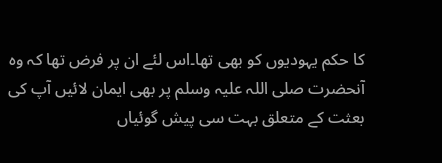کا حکم یہودیوں کو بھی تھا۔اس لئے ان پر فرض تھا کہ وہ آنحضرت صلی اللہ علیہ وسلم پر بھی ایمان لائیں آپ کی بعثت کے متعلق بہت سی پیش گوئیاں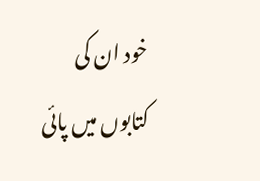خود ان کی کتابوں میں پائی